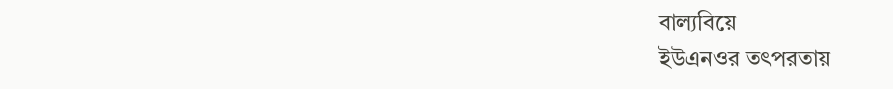বাল্যবিয়ে
ইউএনওর তৎপরতায়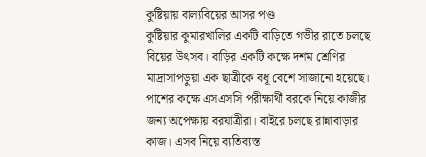কুষ্টিয়ায় বাল্যবিয়ের আসর পণ্ড
কুষ্টিয়ার কুমারখালির একটি বাড়িতে গভীর রাতে চলছে বিয়ের উৎসব। বাড়ির একটি কক্ষে দশম শ্রেণির মাদ্রাসাপড়ুয়া এক ছাত্রীকে বধূ বেশে সাজানো হয়েছে। পাশের কক্ষে এসএসসি পরীক্ষার্থী বরকে নিয়ে কাজীর জন্য অপেক্ষায় বরযাত্রীরা। বাইরে চলছে রান্নাবাড়ার কাজ। এসব নিয়ে ব্যতিব্যস্ত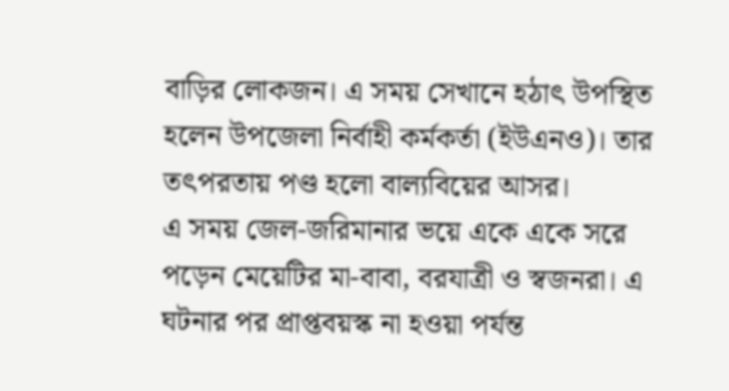বাড়ির লোকজন। এ সময় সেখানে হঠাৎ উপস্থিত হলেন উপজেলা নির্বাহী কর্মকর্তা (ইউএনও)। তার তৎপরতায় পণ্ড হলো বাল্যবিয়ের আসর।
এ সময় জেল-জরিমানার ভয়ে একে একে সরে পড়েন মেয়েটির মা-বাবা, বরযাত্রী ও স্বজনরা। এ ঘটনার পর প্রাপ্তবয়স্ক না হওয়া পর্যন্ত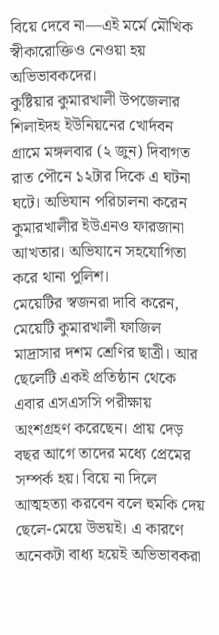বিয়ে দেবে না—এই মর্মে মৌখিক স্বীকারোক্তিও নেওয়া হয় অভিভাবকদের।
কুষ্টিয়ার কুমারখালী উপজেলার শিলাইদহ ইউনিয়নের খোর্দবন গ্রামে মঙ্গলবার (২ জুন) দিবাগত রাত পৌনে ১২টার দিকে এ ঘটনা ঘটে। অভিযান পরিচালনা করেন কুমারখালীর ইউএনও ফারজানা আখতার। অভিযানে সহযোগিতা করে থানা পুলিশ।
মেয়েটির স্বজনরা দাবি করেন, মেয়েটি কুমারখালী ফাজিল মাদ্রাসার দশম শ্রেণির ছাত্রী। আর ছেলেটি একই প্রতিষ্ঠান থেকে এবার এসএসসি পরীক্ষায় অংশগ্রহণ করেছেন। প্রায় দেড় বছর আগে তাদের মধ্যে প্রেমের সম্পর্ক হয়। বিয়ে না দিলে আত্মহত্যা করবেন বলে হুমকি দেয় ছেলে-মেয়ে উভয়ই। এ কারণে অনেকটা বাধ্য হয়েই অভিভাবকরা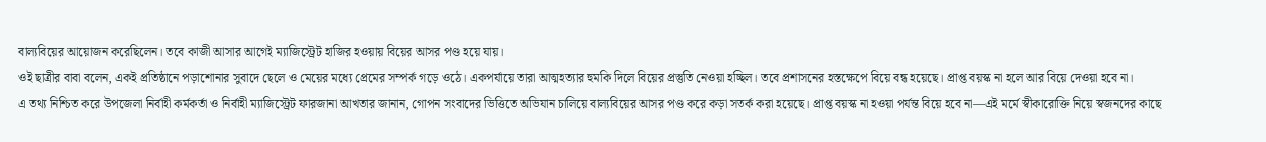বাল্যবিয়ের আয়োজন করেছিলেন। তবে কাজী আসার আগেই ম্যাজিস্ট্রেট হাজির হওয়ায় বিয়ের আসর পণ্ড হয়ে যায়।
ওই ছাত্রীর বাবা বলেন, একই প্রতিষ্ঠানে পড়াশোনার সুবাদে ছেলে ও মেয়ের মধ্যে প্রেমের সম্পর্ক গড়ে ওঠে। একপর্যায়ে তারা আত্মহত্যার হুমকি দিলে বিয়ের প্রস্তুতি নেওয়া হচ্ছিল। তবে প্রশাসনের হস্তক্ষেপে বিয়ে বন্ধ হয়েছে। প্রাপ্ত বয়স্ক না হলে আর বিয়ে দেওয়া হবে না।
এ তথ্য নিশ্চিত করে উপজেলা নির্বাহী কর্মকর্তা ও নির্বাহী ম্যাজিস্ট্রেট ফারজানা আখতার জানান, গোপন সংবাদের ভিত্তিতে অভিযান চালিয়ে বাল্যবিয়ের আসর পণ্ড করে কড়া সতর্ক করা হয়েছে। প্রাপ্ত বয়স্ক না হওয়া পর্যন্ত বিয়ে হবে না—এই মর্মে স্বীকারোক্তি নিয়ে স্বজনদের কাছে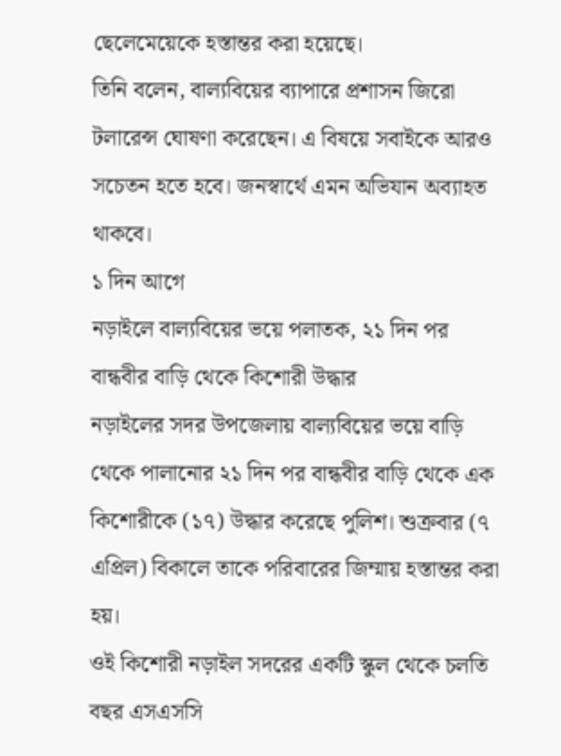ছেলেমেয়েকে হস্তান্তর করা হয়েছে।
তিনি বলেন, বাল্যবিয়ের ব্যাপারে প্রশাসন জিরো টলারেন্স ঘোষণা করেছেন। এ বিষয়ে সবাইকে আরও সচেতন হতে হবে। জনস্বার্থে এমন অভিযান অব্যাহত থাকবে।
১ দিন আগে
নড়াইলে বাল্যবিয়ের ভয়ে পলাতক, ২১ দিন পর বান্ধবীর বাড়ি থেকে কিশোরী উদ্ধার
নড়াইলের সদর উপজেলায় বাল্যবিয়ের ভয়ে বাড়ি থেকে পালানোর ২১ দিন পর বান্ধবীর বাড়ি থেকে এক কিশোরীকে (১৭) উদ্ধার করেছে পুলিশ। শুক্রবার (৭ এপ্রিল) বিকালে তাকে পরিবারের জিম্মায় হস্তান্তর করা হয়।
ওই কিশোরী নড়াইল সদরের একটি স্কুল থেকে চলতি বছর এসএসসি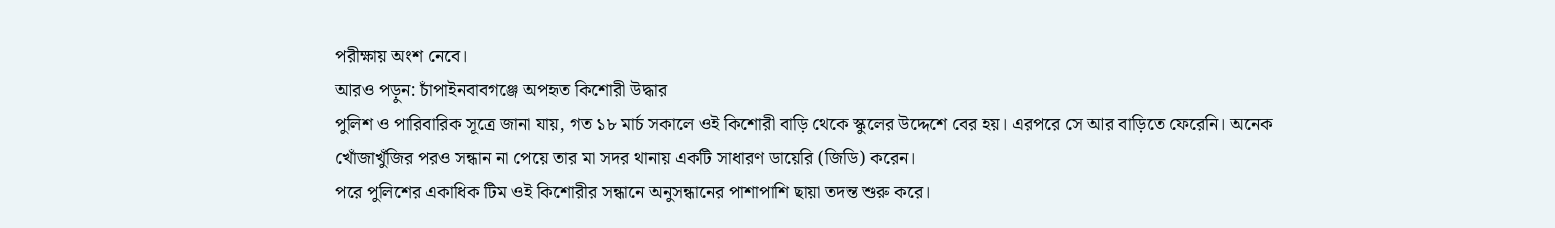পরীক্ষায় অংশ নেবে।
আরও পড়ুন: চাঁপাইনবাবগঞ্জে অপহৃত কিশোরী উদ্ধার
পুলিশ ও পারিবারিক সূত্রে জানা যায়, গত ১৮ মার্চ সকালে ওই কিশোরী বাড়ি থেকে স্কুলের উদ্দেশে বের হয়। এরপরে সে আর বাড়িতে ফেরেনি। অনেক খোঁজাখুঁজির পরও সন্ধান না পেয়ে তার মা সদর থানায় একটি সাধারণ ডায়েরি (জিডি) করেন।
পরে পুলিশের একাধিক টিম ওই কিশোরীর সন্ধানে অনুসন্ধানের পাশাপাশি ছায়া তদন্ত শুরু করে।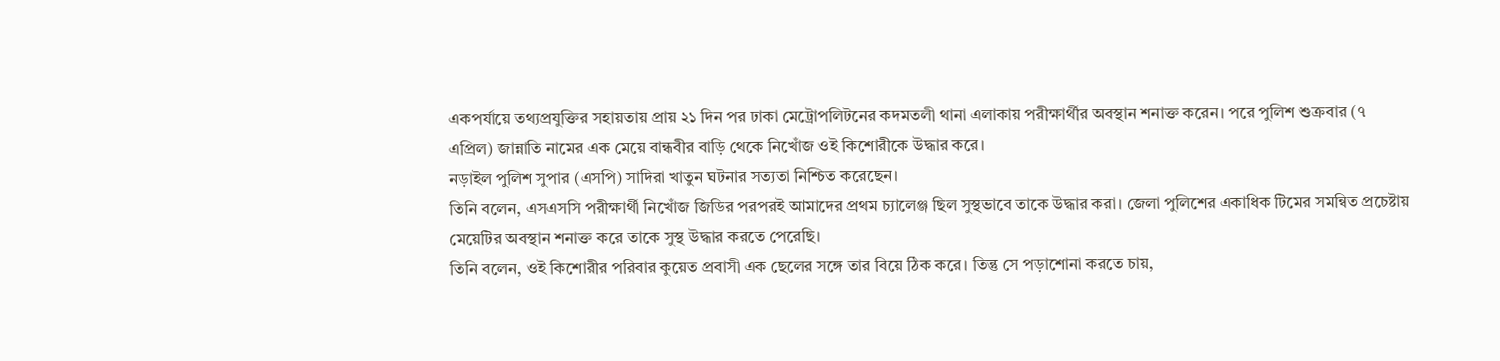একপর্যায়ে তথ্যপ্রযুক্তির সহায়তায় প্রায় ২১ দিন পর ঢাকা মেট্রোপলিটনের কদমতলী থানা এলাকায় পরীক্ষার্থীর অবস্থান শনাক্ত করেন। পরে পুলিশ শুক্রবার (৭ এপ্রিল) জান্নাতি নামের এক মেয়ে বান্ধবীর বাড়ি থেকে নিখোঁজ ওই কিশোরীকে উদ্ধার করে।
নড়াইল পুলিশ সুপার (এসপি) সাদিরা খাতুন ঘটনার সত্যতা নিশ্চিত করেছেন।
তিনি বলেন, এসএসসি পরীক্ষার্থী নিখোঁজ জিডির পরপরই আমাদের প্রথম চ্যালেঞ্জ ছিল সুস্থভাবে তাকে উদ্ধার করা। জেলা পুলিশের একাধিক টিমের সমন্বিত প্রচেষ্টায় মেয়েটির অবস্থান শনাক্ত করে তাকে সুস্থ উদ্ধার করতে পেরেছি।
তিনি বলেন, ওই কিশোরীর পরিবার কুয়েত প্রবাসী এক ছেলের সঙ্গে তার বিয়ে ঠিক করে। তিন্তু সে পড়াশোনা করতে চায়,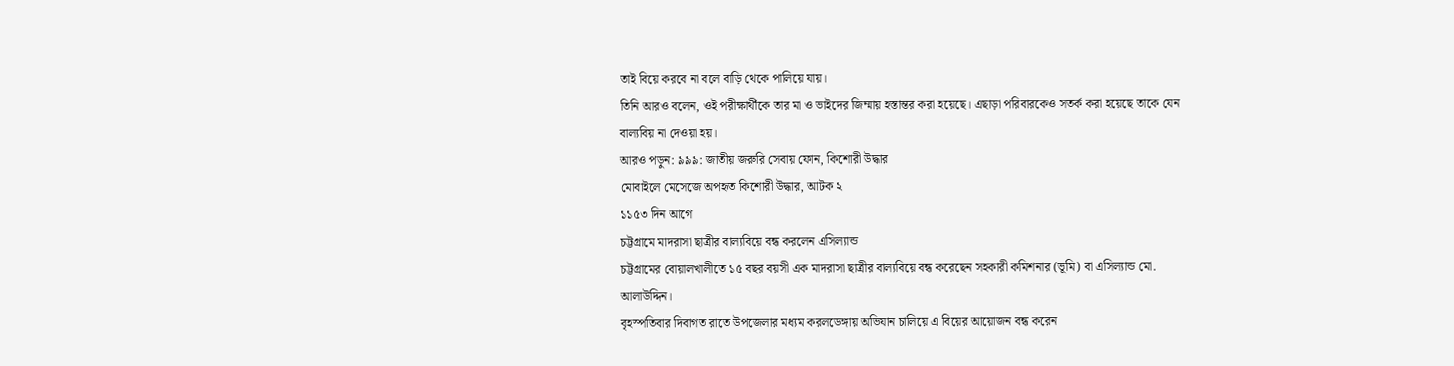তাই বিয়ে করবে না বলে বাড়ি থেকে পালিয়ে যায়।
তিনি আরও বলেন, ওই পরীক্ষার্থীকে তার মা ও ভাইদের জিম্মায় হস্তান্তর করা হয়েছে। এছাড়া পরিবারকেও সতর্ক করা হয়েছে তাকে যেন বাল্যবিয় না দেওয়া হয়।
আরও পড়ুন: ৯৯৯: জাতীয় জরুরি সেবায় ফোন, কিশোরী উদ্ধার
মোবাইলে মেসেজে অপহৃত কিশোরী উদ্ধার, আটক ২
১১৫৩ দিন আগে
চট্টগ্রামে মাদরাসা ছাত্রীর বাল্যবিয়ে বন্ধ করলেন এসিল্যান্ড
চট্টগ্রামের বোয়ালখালীতে ১৫ বছর বয়সী এক মাদরাসা ছাত্রীর বাল্যবিয়ে বন্ধ করেছেন সহকারী কমিশনার (ভূমি) বা এসিল্যান্ড মো. আলাউদ্দিন।
বৃহস্পতিবার দিবাগত রাতে উপজেলার মধ্যম করলডেঙ্গায় অভিযান চালিয়ে এ বিয়ের আয়োজন বন্ধ করেন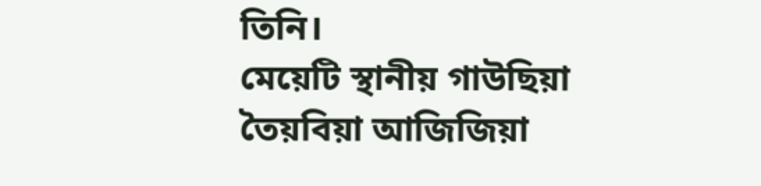তিনি।
মেয়েটি স্থানীয় গাউছিয়া তৈয়বিয়া আজিজিয়া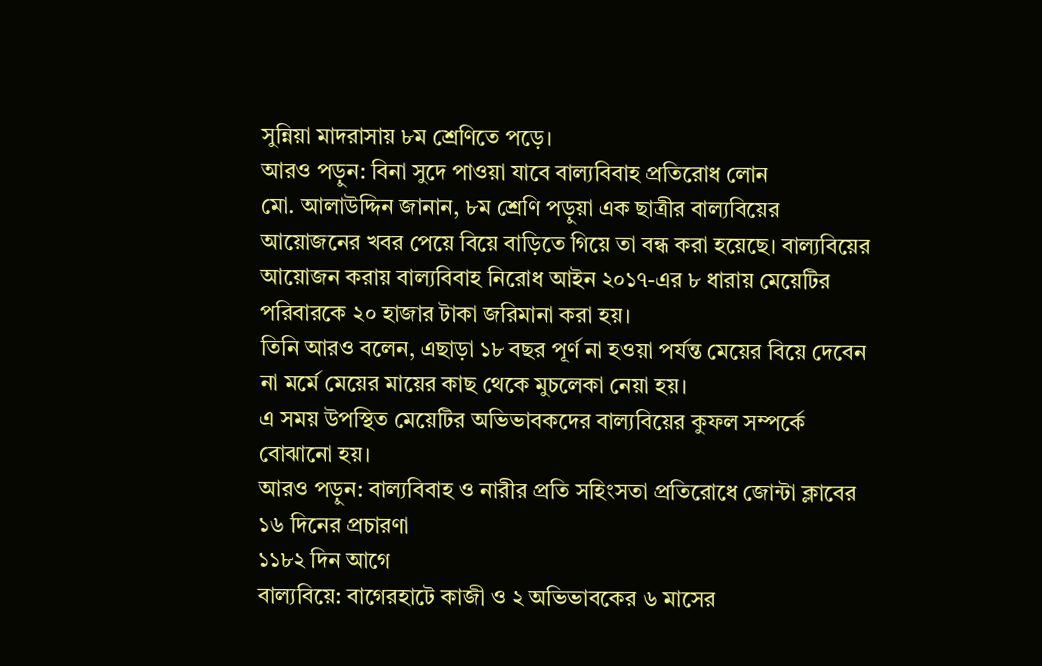সুন্নিয়া মাদরাসায় ৮ম শ্রেণিতে পড়ে।
আরও পড়ুন: বিনা সুদে পাওয়া যাবে বাল্যবিবাহ প্রতিরোধ লোন
মো. আলাউদ্দিন জানান, ৮ম শ্রেণি পড়ুয়া এক ছাত্রীর বাল্যবিয়ের আয়োজনের খবর পেয়ে বিয়ে বাড়িতে গিয়ে তা বন্ধ করা হয়েছে। বাল্যবিয়ের আয়োজন করায় বাল্যবিবাহ নিরোধ আইন ২০১৭-এর ৮ ধারায় মেয়েটির পরিবারকে ২০ হাজার টাকা জরিমানা করা হয়।
তিনি আরও বলেন, এছাড়া ১৮ বছর পূর্ণ না হওয়া পর্যন্ত মেয়ের বিয়ে দেবেন না মর্মে মেয়ের মায়ের কাছ থেকে মুচলেকা নেয়া হয়।
এ সময় উপস্থিত মেয়েটির অভিভাবকদের বাল্যবিয়ের কুফল সম্পর্কে বোঝানো হয়।
আরও পড়ুন: বাল্যবিবাহ ও নারীর প্রতি সহিংসতা প্রতিরোধে জোন্টা ক্লাবের ১৬ দিনের প্রচারণা
১১৮২ দিন আগে
বাল্যবিয়ে: বাগেরহাটে কাজী ও ২ অভিভাবকের ৬ মাসের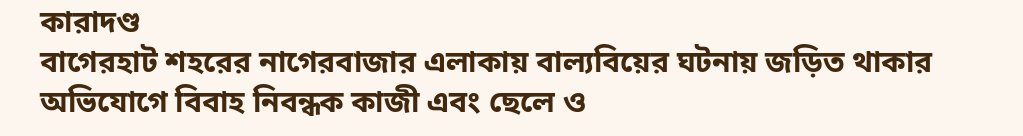কারাদণ্ড
বাগেরহাট শহরের নাগেরবাজার এলাকায় বাল্যবিয়ের ঘটনায় জড়িত থাকার অভিযোগে বিবাহ নিবন্ধক কাজী এবং ছেলে ও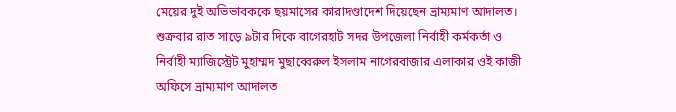মেয়ের দুই অভিভাবককে ছয়মাসের কারাদণ্ডাদেশ দিয়েছেন ভ্রাম্যমাণ আদালত।
শুক্রবার রাত সাড়ে ৯টার দিকে বাগেরহাট সদর উপজেলা নির্বাহী কর্মকর্তা ও নির্বাহী ম্যাজিস্ট্রেট মুহাম্মদ মুছাব্বেরুল ইসলাম নাগেরবাজার এলাকার ওই কাজী অফিসে ভ্রাম্যমাণ আদালত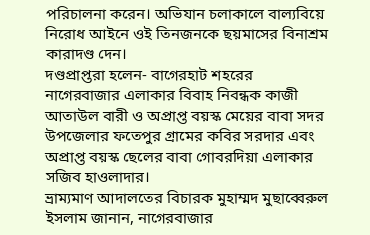পরিচালনা করেন। অভিযান চলাকালে বাল্যবিয়ে নিরোধ আইনে ওই তিনজনকে ছয়মাসের বিনাশ্রম কারাদণ্ড দেন।
দণ্ডপ্রাপ্তরা হলেন- বাগেরহাট শহরের নাগেরবাজার এলাকার বিবাহ নিবন্ধক কাজী আতাউল বারী ও অপ্রাপ্ত বয়স্ক মেয়ের বাবা সদর উপজেলার ফতেপুর গ্রামের কবির সরদার এবং অপ্রাপ্ত বয়স্ক ছেলের বাবা গোবরদিয়া এলাকার সজিব হাওলাদার।
ভ্রাম্যমাণ আদালতের বিচারক মুহাম্মদ মুছাব্বেরুল ইসলাম জানান, নাগেরবাজার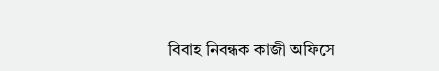বিবাহ নিবন্ধক কাজী অফিসে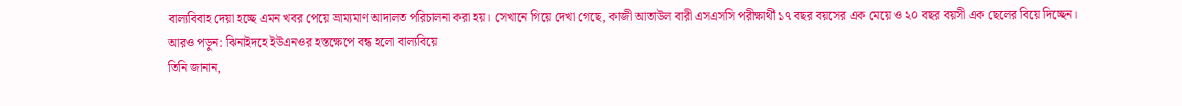বাল্যবিবাহ দেয়া হচ্ছে এমন খবর পেয়ে ভ্রাম্যমাণ আদালত পরিচালনা করা হয়। সেখানে গিয়ে দেখা গেছে, কাজী আতাউল বারী এসএসসি পরীক্ষার্থী ১৭ বছর বয়সের এক মেয়ে ও ২০ বছর বয়সী এক ছেলের বিয়ে দিচ্ছেন।
আরও পড়ুন: ঝিনাইদহে ইউএনওর হস্তক্ষেপে বন্ধ হলো বাল্যবিয়ে
তিনি জানান,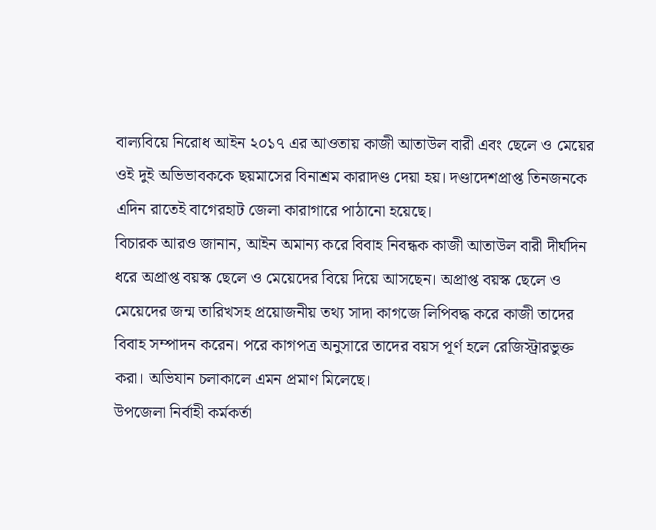বাল্যবিয়ে নিরোধ আইন ২০১৭ এর আওতায় কাজী আতাউল বারী এবং ছেলে ও মেয়ের ওই দুই অভিভাবককে ছয়মাসের বিনাশ্রম কারাদণ্ড দেয়া হয়। দণ্ডাদেশপ্রাপ্ত তিনজনকে এদিন রাতেই বাগেরহাট জেলা কারাগারে পাঠানো হয়েছে।
বিচারক আরও জানান, আইন অমান্য করে বিবাহ নিবন্ধক কাজী আতাউল বারী দীর্ঘদিন ধরে অপ্রাপ্ত বয়স্ক ছেলে ও মেয়েদের বিয়ে দিয়ে আসছেন। অপ্রাপ্ত বয়স্ক ছেলে ও মেয়েদের জন্ম তারিখসহ প্রয়োজনীয় তথ্য সাদা কাগজে লিপিবদ্ধ করে কাজী তাদের বিবাহ সম্পাদন করেন। পরে কাগপত্র অনুসারে তাদের বয়স পূর্ণ হলে রেজিস্ট্রারভুক্ত করা। অভিযান চলাকালে এমন প্রমাণ মিলেছে।
উপজেলা নির্বাহী কর্মকর্তা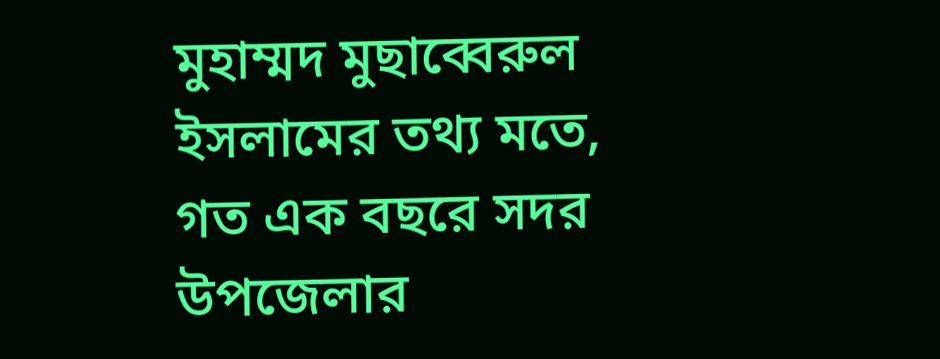মুহাম্মদ মুছাব্বেরুল ইসলামের তথ্য মতে, গত এক বছরে সদর উপজেলার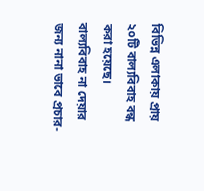বিভিন্ন এলাকায় প্রায় ২০টি বাল্যবিবাহ বন্ধ করা হয়েছে। বাল্যবিবাহ না দেয়ার জন্য নানা ভাবে প্রচার-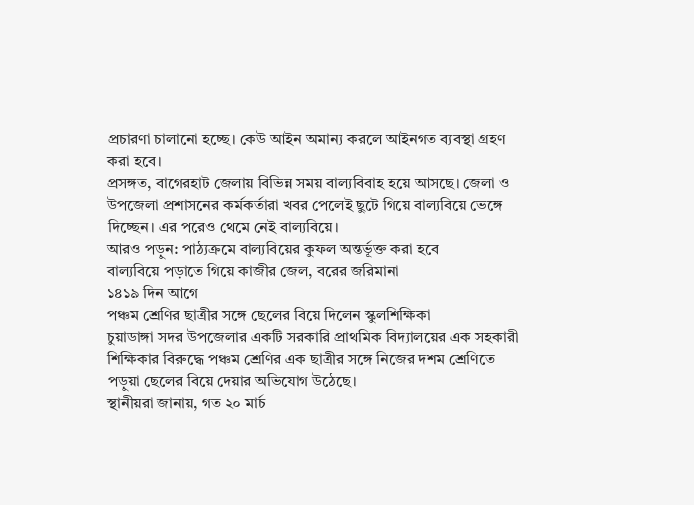প্রচারণা চালানো হচ্ছে। কেউ আইন অমান্য করলে আইনগত ব্যবস্থা গ্রহণ করা হবে।
প্রসঙ্গত, বাগেরহাট জেলায় বিভিন্ন সময় বাল্যবিবাহ হয়ে আসছে। জেলা ও উপজেলা প্রশাসনের কর্মকর্তারা খবর পেলেই ছুটে গিয়ে বাল্যবিয়ে ভেঙ্গে দিচ্ছেন। এর পরেও থেমে নেই বাল্যবিয়ে।
আরও পড়ুন: পাঠ্যক্রমে বাল্যবিয়ের কুফল অন্তর্ভূক্ত করা হবে
বাল্যবিয়ে পড়াতে গিয়ে কাজীর জেল, বরের জরিমানা
১৪১৯ দিন আগে
পঞ্চম শ্রেণির ছাত্রীর সঙ্গে ছেলের বিয়ে দিলেন স্কুলশিক্ষিকা
চুয়াডাঙ্গা সদর উপজেলার একটি সরকারি প্রাথমিক বিদ্যালয়ের এক সহকারী শিক্ষিকার বিরুদ্ধে পঞ্চম শ্রেণির এক ছাত্রীর সঙ্গে নিজের দশম শ্রেণিতে পড়ুয়া ছেলের বিয়ে দেয়ার অভিযোগ উঠেছে।
স্থানীয়রা জানায়, গত ২০ মার্চ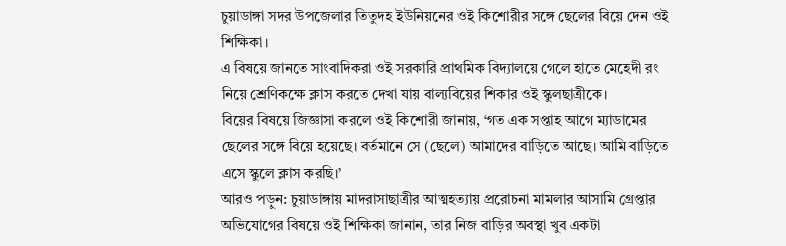চুয়াডাঙ্গা সদর উপজেলার তিতুদহ ইউনিয়নের ওই কিশোরীর সঙ্গে ছেলের বিয়ে দেন ওই শিক্ষিকা।
এ বিষয়ে জানতে সাংবাদিকরা ওই সরকারি প্রাথমিক বিদ্যালয়ে গেলে হাতে মেহেদী রং নিয়ে শ্রেণিকক্ষে ক্লাস করতে দেখা যায় বাল্যবিয়ের শিকার ওই স্কুলছাত্রীকে।
বিয়ের বিষয়ে জিজ্ঞাসা করলে ওই কিশোরী জানায়, ‘গত এক সপ্তাহ আগে ম্যাডামের ছেলের সঙ্গে বিয়ে হয়েছে। বর্তমানে সে (ছেলে) আমাদের বাড়িতে আছে। আমি বাড়িতে এসে স্কুলে ক্লাস করছি।’
আরও পড়ুন: চুয়াডাঙ্গায় মাদরাসাছাত্রীর আত্মহত্যায় প্ররোচনা মামলার আসামি গ্রেপ্তার
অভিযোগের বিষয়ে ওই শিক্ষিকা জানান, তার নিজ বাড়ির অবস্থা খুব একটা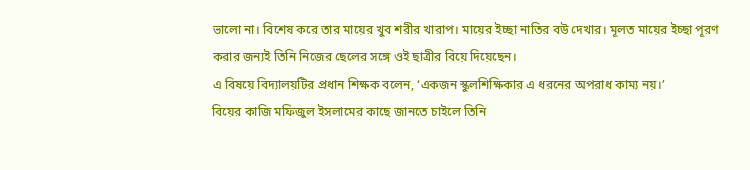ভালো না। বিশেষ করে তার মায়ের খুব শরীর খারাপ। মায়ের ইচ্ছা নাতির বউ দেখার। মূলত মায়ের ইচ্ছা পূরণ করার জন্যই তিনি নিজের ছেলের সঙ্গে ওই ছাত্রীর বিয়ে দিয়েছেন।
এ বিষয়ে বিদ্যালয়টির প্রধান শিক্ষক বলেন, ‘একজন স্কুলশিক্ষিকার এ ধরনের অপরাধ কাম্য নয়।’
বিয়ের কাজি মফিজুল ইসলামের কাছে জানতে চাইলে তিনি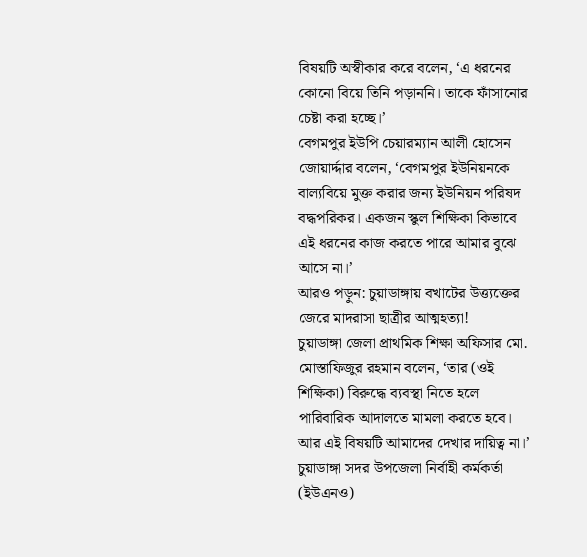বিষয়টি অস্বীকার করে বলেন, ‘এ ধরনের কোনো বিয়ে তিনি পড়াননি। তাকে ফাঁসানোর চেষ্টা করা হচ্ছে।’
বেগমপুর ইউপি চেয়ারম্যান আলী হোসেন জোয়ার্দ্দার বলেন, ‘বেগমপুর ইউনিয়নকে বাল্যবিয়ে মুক্ত করার জন্য ইউনিয়ন পরিষদ বদ্ধপরিকর। একজন স্কুল শিক্ষিকা কিভাবে এই ধরনের কাজ করতে পারে আমার বুঝে আসে না।’
আরও পড়ুন: চুয়াডাঙ্গায় বখাটের উত্ত্যক্তের জেরে মাদরাসা ছাত্রীর আত্মহত্যা!
চুয়াডাঙ্গা জেলা প্রাথমিক শিক্ষা অফিসার মো. মোস্তাফিজুর রহমান বলেন, ‘তার (ওই শিক্ষিকা) বিরুদ্ধে ব্যবস্থা নিতে হলে পারিবারিক আদালতে মামলা করতে হবে। আর এই বিষয়টি আমাদের দেখার দায়িত্ব না।’
চুয়াডাঙ্গা সদর উপজেলা নির্বাহী কর্মকর্তা (ইউএনও)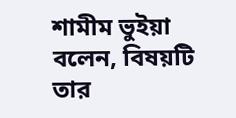শামীম ভুইয়া বলেন, বিষয়টি তার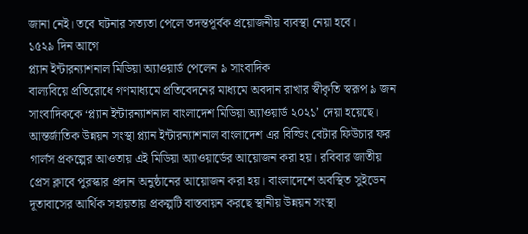জানা নেই। তবে ঘটনার সত্যতা পেলে তদন্তপূর্বক প্রয়োজনীয় ব্যবস্থা নেয়া হবে।
১৫২৯ দিন আগে
প্ল্যান ইন্টারন্যাশনাল মিডিয়া অ্যাওয়ার্ড পেলেন ৯ সাংবাদিক
বাল্যবিয়ে প্রতিরোধে গণমাধ্যমে প্রতিবেদনের মাধ্যমে অবদান রাখার স্বীকৃতি স্বরূপ ৯ জন সাংবাদিককে ‘প্ল্যান ইন্টারন্যাশনাল বাংলাদেশ মিডিয়া অ্যাওয়ার্ড ২০২১’ দেয়া হয়েছে।
আন্তর্জাতিক উন্নয়ন সংস্থা প্ল্যান ইন্টারন্যাশনাল বাংলাদেশ এর বিল্ডিং বেটার ফিউচার ফর গার্লস প্রকল্পের আওতায় এই মিডিয়া অ্যাওয়ার্ডের আয়োজন করা হয়। রবিবার জাতীয় প্রেস ক্লাবে পুরস্কার প্রদান অনুষ্ঠানের আয়োজন করা হয়। বাংলাদেশে অবস্থিত সুইডেন দূতাবাসের আর্থিক সহায়তায় প্রকল্পটি বাস্তবায়ন করছে স্থানীয় উন্নয়ন সংস্থা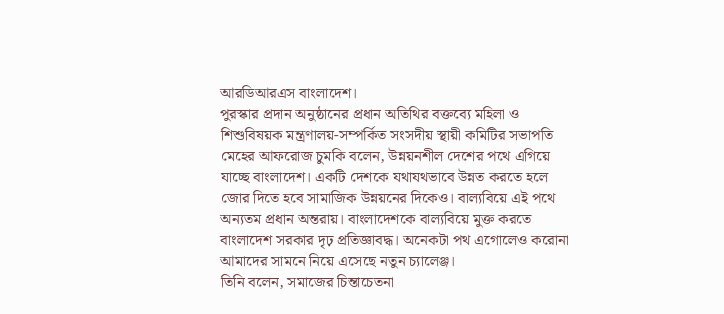আরডিআরএস বাংলাদেশ।
পুরস্কার প্রদান অনুষ্ঠানের প্রধান অতিথির বক্তব্যে মহিলা ও শিশুবিষয়ক মন্ত্রণালয়-সম্পর্কিত সংসদীয় স্থায়ী কমিটির সভাপতি মেহের আফরোজ চুমকি বলেন, উন্নয়নশীল দেশের পথে এগিয়ে যাচ্ছে বাংলাদেশ। একটি দেশকে যথাযথভাবে উন্নত করতে হলে জোর দিতে হবে সামাজিক উন্নয়নের দিকেও। বাল্যবিয়ে এই পথে অন্যতম প্রধান অন্তরায়। বাংলাদেশকে বাল্যবিয়ে মুক্ত করতে বাংলাদেশ সরকার দৃঢ় প্রতিজ্ঞাবদ্ধ। অনেকটা পথ এগোলেও করোনা আমাদের সামনে নিয়ে এসেছে নতুন চ্যালেঞ্জ।
তিনি বলেন, সমাজের চিন্তাচেতনা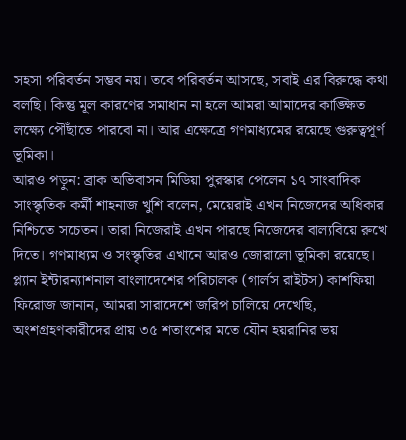সহসা পরিবর্তন সম্ভব নয়। তবে পরিবর্তন আসছে, সবাই এর বিরুদ্ধে কথা বলছি। কিন্তু মূল কারণের সমাধান না হলে আমরা আমাদের কাঙ্ক্ষিত লক্ষ্যে পৌঁছাতে পারবো না। আর এক্ষেত্রে গণমাধ্যমের রয়েছে গুরুত্বপূর্ণ ভূমিকা।
আরও পড়ুন: ব্রাক অভিবাসন মিডিয়া পুরস্কার পেলেন ১৭ সাংবাদিক
সাংস্কৃতিক কর্মী শাহনাজ খুশি বলেন, মেয়েরাই এখন নিজেদের অধিকার নিশ্চিতে সচেতন। তারা নিজেরাই এখন পারছে নিজেদের বাল্যবিয়ে রুখে দিতে। গণমাধ্যম ও সংস্কৃতির এখানে আরও জোরালো ভূমিকা রয়েছে।
প্ল্যান ইন্টারন্যাশনাল বাংলাদেশের পরিচালক (গার্লস রাইটস) কাশফিয়া ফিরোজ জানান, আমরা সারাদেশে জরিপ চালিয়ে দেখেছি, অংশগ্রহণকারীদের প্রায় ৩৫ শতাংশের মতে যৌন হয়রানির ভয়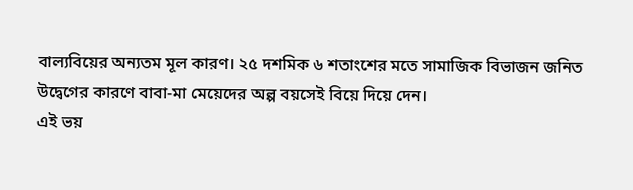বাল্যবিয়ের অন্যতম মূল কারণ। ২৫ দশমিক ৬ শতাংশের মতে সামাজিক বিভাজন জনিত উদ্বেগের কারণে বাবা-মা মেয়েদের অল্প বয়সেই বিয়ে দিয়ে দেন।
এই ভয়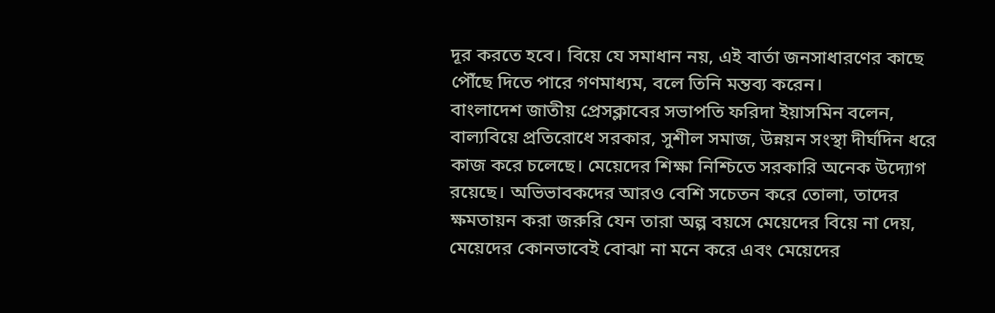দূর করতে হবে। বিয়ে যে সমাধান নয়, এই বার্তা জনসাধারণের কাছে পৌঁছে দিতে পারে গণমাধ্যম, বলে তিনি মন্তব্য করেন।
বাংলাদেশ জাতীয় প্রেসক্লাবের সভাপতি ফরিদা ইয়াসমিন বলেন, বাল্যবিয়ে প্রতিরোধে সরকার, সুশীল সমাজ, উন্নয়ন সংস্থা দীর্ঘদিন ধরে কাজ করে চলেছে। মেয়েদের শিক্ষা নিশ্চিতে সরকারি অনেক উদ্যোগ রয়েছে। অভিভাবকদের আরও বেশি সচেতন করে তোলা, তাদের ক্ষমতায়ন করা জরুরি যেন তারা অল্প বয়সে মেয়েদের বিয়ে না দেয়, মেয়েদের কোনভাবেই বোঝা না মনে করে এবং মেয়েদের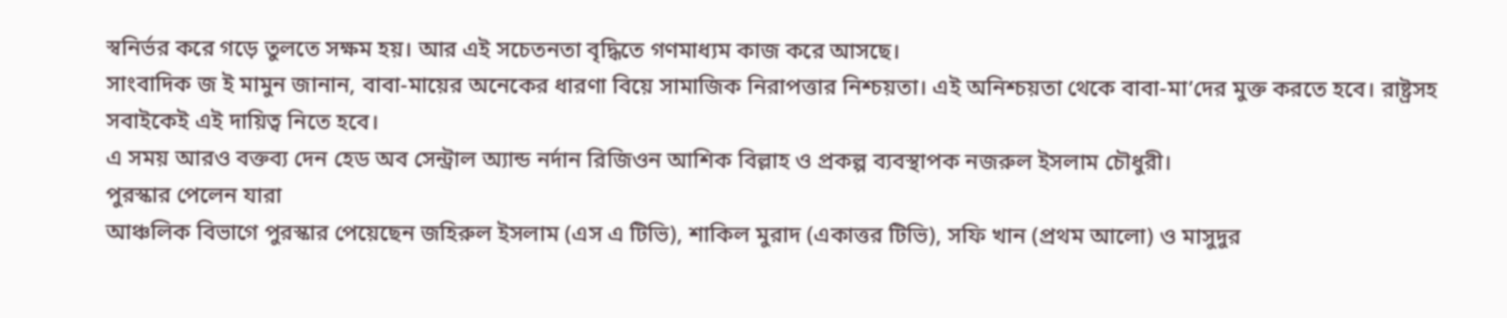স্বনির্ভর করে গড়ে তুলতে সক্ষম হয়। আর এই সচেতনতা বৃদ্ধিতে গণমাধ্যম কাজ করে আসছে।
সাংবাদিক জ ই মামুন জানান, বাবা-মায়ের অনেকের ধারণা বিয়ে সামাজিক নিরাপত্তার নিশ্চয়তা। এই অনিশ্চয়তা থেকে বাবা-মা’দের মুক্ত করতে হবে। রাষ্ট্রসহ সবাইকেই এই দায়িত্ব নিতে হবে।
এ সময় আরও বক্তব্য দেন হেড অব সেন্ট্রাল অ্যান্ড নর্দান রিজিওন আশিক বিল্লাহ ও প্রকল্প ব্যবস্থাপক নজরুল ইসলাম চৌধুরী।
পুরস্কার পেলেন যারা
আঞ্চলিক বিভাগে পুরস্কার পেয়েছেন জহিরুল ইসলাম (এস এ টিভি), শাকিল মুরাদ (একাত্তর টিভি), সফি খান (প্রথম আলো) ও মাসুদুর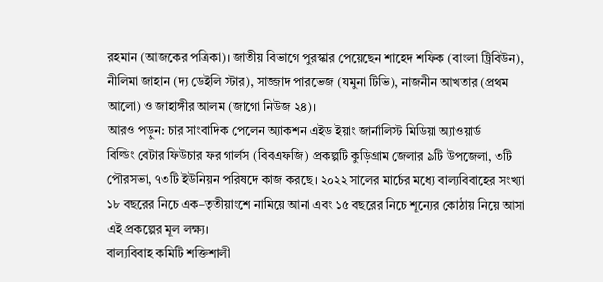রহমান (আজকের পত্রিকা)। জাতীয় বিভাগে পুরস্কার পেয়েছেন শাহেদ শফিক (বাংলা ট্রিবিউন), নীলিমা জাহান (দ্য ডেইলি স্টার), সাজ্জাদ পারভেজ (যমুনা টিভি), নাজনীন আখতার (প্রথম আলো) ও জাহাঙ্গীর আলম (জাগো নিউজ ২৪)।
আরও পড়ুন: চার সাংবাদিক পেলেন অ্যাকশন এইড ইয়াং জার্নালিস্ট মিডিয়া অ্যাওয়ার্ড
বিল্ডিং বেটার ফিউচার ফর গার্লস (বিবএফজি) প্রকল্পটি কুড়িগ্রাম জেলার ৯টি উপজেলা, ৩টি পৌরসভা, ৭৩টি ইউনিয়ন পরিষদে কাজ করছে। ২০২২ সালের মার্চের মধ্যে বাল্যবিবাহের সংখ্যা ১৮ বছরের নিচে এক–তৃতীয়াংশে নামিয়ে আনা এবং ১৫ বছরের নিচে শূন্যের কোঠায় নিয়ে আসা এই প্রকল্পের মূল লক্ষ্য।
বাল্যবিবাহ কমিটি শক্তিশালী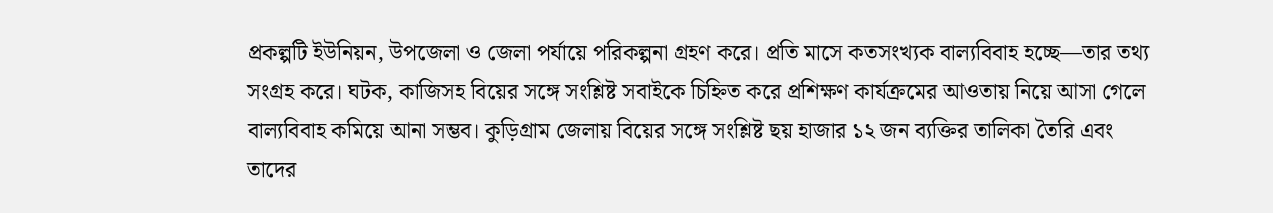প্রকল্পটি ইউনিয়ন, উপজেলা ও জেলা পর্যায়ে পরিকল্পনা গ্রহণ করে। প্রতি মাসে কতসংখ্যক বাল্যবিবাহ হচ্ছে—তার তথ্য সংগ্রহ করে। ঘটক, কাজিসহ বিয়ের সঙ্গে সংশ্লিষ্ট সবাইকে চিহ্নিত করে প্রশিক্ষণ কার্যক্রমের আওতায় নিয়ে আসা গেলে বাল্যবিবাহ কমিয়ে আনা সম্ভব। কুড়িগ্রাম জেলায় বিয়ের সঙ্গে সংশ্লিষ্ট ছয় হাজার ১২ জন ব্যক্তির তালিকা তৈরি এবং তাদের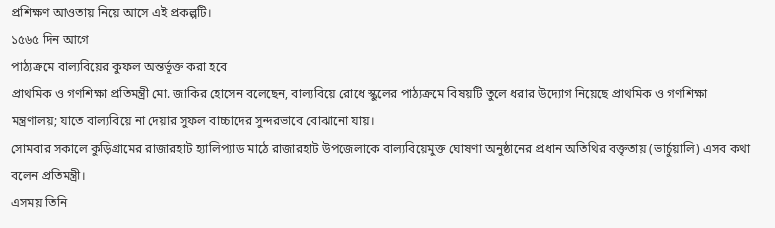প্রশিক্ষণ আওতায় নিয়ে আসে এই প্রকল্পটি।
১৫৬৫ দিন আগে
পাঠ্যক্রমে বাল্যবিয়ের কুফল অন্তর্ভূক্ত করা হবে
প্রাথমিক ও গণশিক্ষা প্রতিমন্ত্রী মো. জাকির হোসেন বলেছেন, বাল্যবিয়ে রোধে স্কুলের পাঠ্যক্রমে বিষয়টি তুলে ধরার উদ্যোগ নিয়েছে প্রাথমিক ও গণশিক্ষা মন্ত্রণালয়; যাতে বাল্যবিয়ে না দেয়ার সুফল বাচ্চাদের সুন্দরভাবে বোঝানো যায়।
সোমবার সকালে কুড়িগ্রামের রাজারহাট হ্যালিপ্যাড মাঠে রাজারহাট উপজেলাকে বাল্যবিয়েমুক্ত ঘোষণা অনুষ্ঠানের প্রধান অতিথির বক্তৃতায় (ভার্চুয়ালি) এসব কথা বলেন প্রতিমন্ত্রী।
এসময় তিনি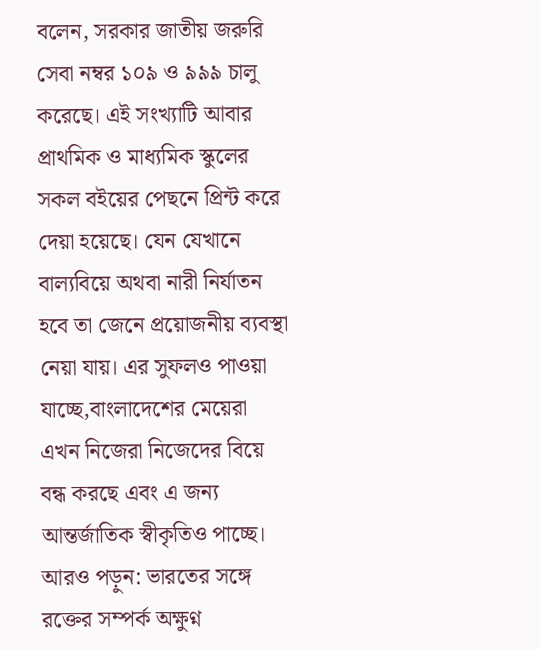বলেন, সরকার জাতীয় জরুরি সেবা নম্বর ১০৯ ও ৯৯৯ চালু করেছে। এই সংখ্যাটি আবার প্রাথমিক ও মাধ্যমিক স্কুলের সকল বইয়ের পেছনে প্রিন্ট করে দেয়া হয়েছে। যেন যেখানে বাল্যবিয়ে অথবা নারী নির্যাতন হবে তা জেনে প্রয়োজনীয় ব্যবস্থা নেয়া যায়। এর সুফলও পাওয়া যাচ্ছে,বাংলাদেশের মেয়েরা এখন নিজেরা নিজেদের বিয়ে বন্ধ করছে এবং এ জন্য আন্তর্জাতিক স্বীকৃতিও পাচ্ছে।
আরও পড়ুন: ভারতের সঙ্গে রক্তের সম্পর্ক অক্ষুণ্ন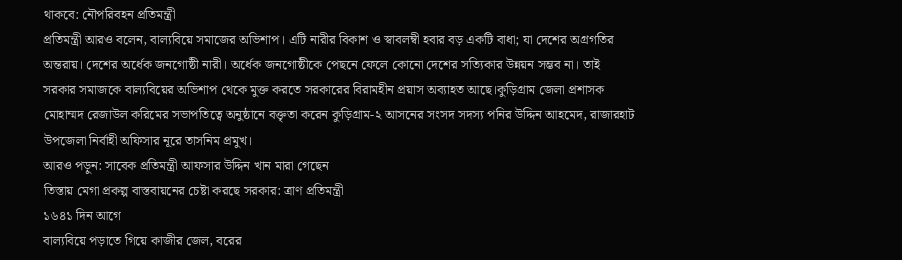থাকবে: নৌপরিবহন প্রতিমন্ত্রী
প্রতিমন্ত্রী আরও বলেন, বাল্যবিয়ে সমাজের অভিশাপ। এটি নারীর বিকাশ ও স্বাবলম্বী হবার বড় একটি বাধা; যা দেশের অগ্রগতির অন্তরায়। দেশের অর্ধেক জনগোষ্ঠী নারী। অর্ধেক জনগোষ্ঠীকে পেছনে ফেলে কোনো দেশের সত্যিকার উন্নয়ন সম্ভব না। তাই সরকার সমাজকে বাল্যবিয়ের অভিশাপ থেকে মুক্ত করতে সরকারের বিরামহীন প্রয়াস অব্যাহত আছে।কুড়িগ্রাম জেলা প্রশাসক মোহাম্মদ রেজাউল করিমের সভাপতিত্বে অনুষ্ঠানে বক্তৃতা করেন কুড়িগ্রাম-২ আসনের সংসদ সদস্য পনির উদ্দিন আহমেদ, রাজারহাট উপজেলা নির্বাহী অফিসার নূরে তাসনিম প্রমুখ।
আরও পড়ুন: সাবেক প্রতিমন্ত্রী আফসার উদ্দিন খান মারা গেছেন
তিস্তায় মেগা প্রকল্প বাস্তবায়নের চেষ্টা করছে সরকার: ত্রাণ প্রতিমন্ত্রী
১৬৪১ দিন আগে
বাল্যবিয়ে পড়াতে গিয়ে কাজীর জেল, বরের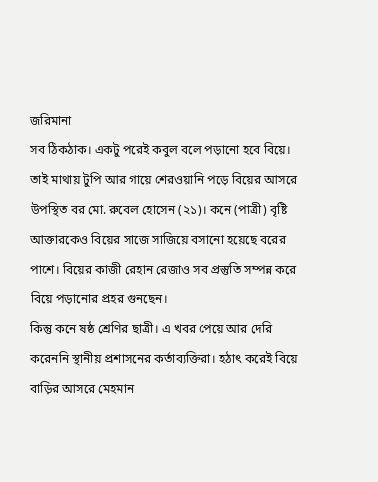জরিমানা
সব ঠিকঠাক। একটু পরেই কবুল বলে পড়ানো হবে বিয়ে। তাই মাথায় টুপি আর গায়ে শেরওয়ানি পড়ে বিয়ের আসরে উপস্থিত বর মো. রুবেল হোসেন (২১)। কনে (পাত্রী) বৃষ্টি আক্তারকেও বিয়ের সাজে সাজিয়ে বসানো হয়েছে বরের পাশে। বিয়ের কাজী রেহান রেজাও সব প্রস্তুতি সম্পন্ন করে বিয়ে পড়ানোর প্রহর গুনছেন।
কিন্তু কনে ষষ্ঠ শ্রেণির ছাত্রী। এ খবর পেয়ে আর দেরি করেননি স্থানীয় প্রশাসনের কর্তাব্যক্তিরা। হঠাৎ করেই বিয়ে বাড়ির আসরে মেহমান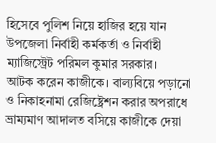হিসেবে পুলিশ নিয়ে হাজির হয়ে যান উপজেলা নির্বাহী কর্মকর্তা ও নির্বাহী ম্যাজিস্ট্রেট পরিমল কুমার সরকার।
আটক করেন কাজীকে। বাল্যবিয়ে পড়ানো ও নিকাহনামা রেজিষ্ট্রেশন করার অপরাধে ভ্রাম্যমাণ আদালত বসিয়ে কাজীকে দেয়া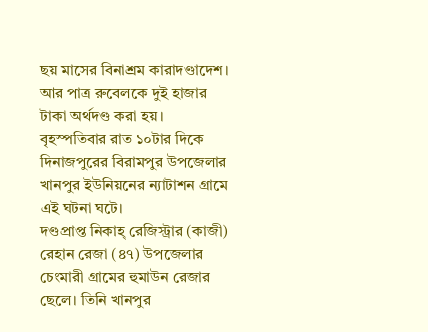ছয় মাসের বিনাশ্রম কারাদণ্ডাদেশ। আর পাত্র রুবেলকে দুই হাজার টাকা অর্থদণ্ড করা হয়।
বৃহস্পতিবার রাত ১০টার দিকে দিনাজপুরের বিরামপুর উপজেলার খানপুর ইউনিয়নের ন্যাটাশন গ্রামে এই ঘটনা ঘটে।
দণ্ডপ্রাপ্ত নিকাহ্ রেজিস্ট্রার (কাজী) রেহান রেজা (৪৭) উপজেলার চেংমারী গ্রামের হুমাউন রেজার ছেলে। তিনি খানপুর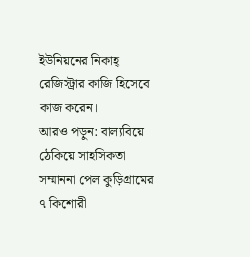ইউনিয়নের নিকাহ্ রেজিস্ট্রার কাজি হিসেবে কাজ করেন।
আরও পড়ুন: বাল্যবিয়ে ঠেকিয়ে সাহসিকতা সম্মাননা পেল কুড়িগ্রামের ৭ কিশোরী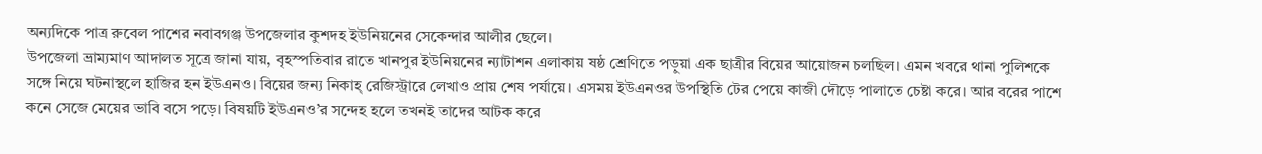অন্যদিকে পাত্র রুবেল পাশের নবাবগঞ্জ উপজেলার কুশদহ ইউনিয়নের সেকেন্দার আলীর ছেলে।
উপজেলা ভ্রাম্যমাণ আদালত সূত্রে জানা যায়, বৃহস্পতিবার রাতে খানপুর ইউনিয়নের ন্যাটাশন এলাকায় ষষ্ঠ শ্রেণিতে পড়ুয়া এক ছাত্রীর বিয়ের আয়োজন চলছিল। এমন খবরে থানা পুলিশকে সঙ্গে নিয়ে ঘটনাস্থলে হাজির হন ইউএনও। বিয়ের জন্য নিকাহ্ রেজিস্ট্রারে লেখাও প্রায় শেষ পর্যায়ে। এসময় ইউএনওর উপস্থিতি টের পেয়ে কাজী দৌড়ে পালাতে চেষ্টা করে। আর বরের পাশে কনে সেজে মেয়ের ভাবি বসে পড়ে। বিষয়টি ইউএনও’র সন্দেহ হলে তখনই তাদের আটক করে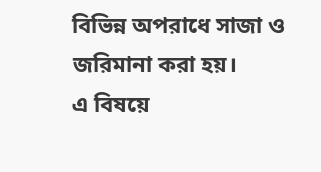বিভিন্ন অপরাধে সাজা ও জরিমানা করা হয়।
এ বিষয়ে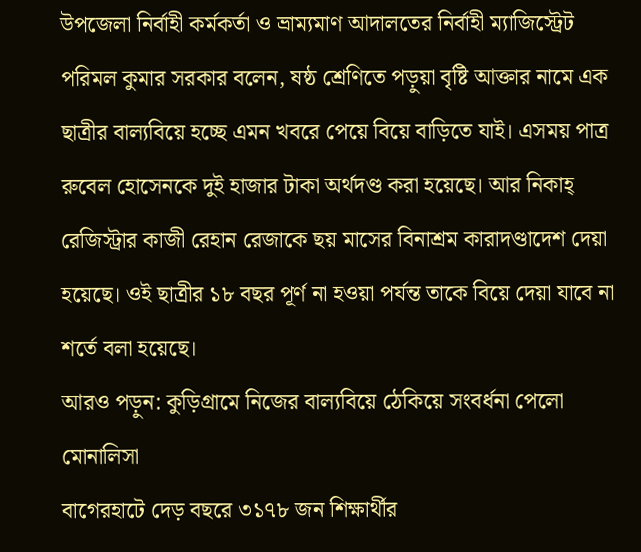উপজেলা নির্বাহী কর্মকর্তা ও ভ্রাম্যমাণ আদালতের নির্বাহী ম্যাজিস্ট্রেট পরিমল কুমার সরকার বলেন, ষষ্ঠ শ্রেণিতে পড়ুয়া বৃষ্টি আক্তার নামে এক ছাত্রীর বাল্যবিয়ে হচ্ছে এমন খবরে পেয়ে বিয়ে বাড়িতে যাই। এসময় পাত্র রুবেল হোসেনকে দুই হাজার টাকা অর্থদণ্ড করা হয়েছে। আর নিকাহ্ রেজিস্ট্রার কাজী রেহান রেজাকে ছয় মাসের বিনাশ্রম কারাদণ্ডাদেশ দেয়া হয়েছে। ওই ছাত্রীর ১৮ বছর পূর্ণ না হওয়া পর্যন্ত তাকে বিয়ে দেয়া যাবে না শর্তে বলা হয়েছে।
আরও পড়ুন: কুড়িগ্রামে নিজের বাল্যবিয়ে ঠেকিয়ে সংবর্ধনা পেলো মোনালিসা
বাগেরহাটে দেড় বছরে ৩১৭৮ জন শিক্ষার্থীর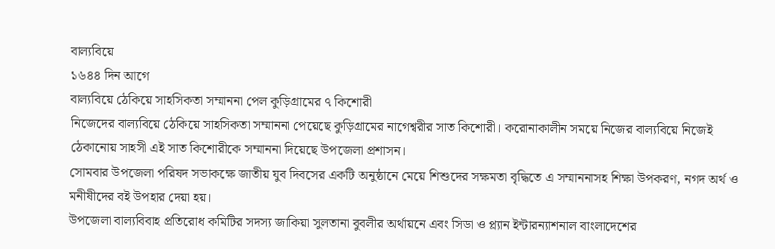বাল্যবিয়ে
১৬৪৪ দিন আগে
বাল্যবিয়ে ঠেকিয়ে সাহসিকতা সম্মাননা পেল কুড়িগ্রামের ৭ কিশোরী
নিজেদের বাল্যবিয়ে ঠেকিয়ে সাহসিকতা সম্মাননা পেয়েছে কুড়িগ্রামের নাগেশ্বরীর সাত কিশোরী। করোনাকালীন সময়ে নিজের বাল্যবিয়ে নিজেই ঠেকানোয় সাহসী এই সাত কিশোরীকে সম্মাননা দিয়েছে উপজেলা প্রশাসন।
সোমবার উপজেলা পরিষদ সভাকক্ষে জাতীয় যুব দিবসের একটি অনুষ্ঠানে মেয়ে শিশুদের সক্ষমতা বৃদ্ধিতে এ সম্মাননাসহ শিক্ষা উপকরণ, নগদ অর্থ ও মনীষীদের বই উপহার দেয়া হয়।
উপজেলা বাল্যবিবাহ প্রতিরোধ কমিটির সদস্য জাকিয়া সুলতানা বুবলীর অর্থায়নে এবং সিডা ও প্ল্যান ইন্টারন্যাশনাল বাংলাদেশের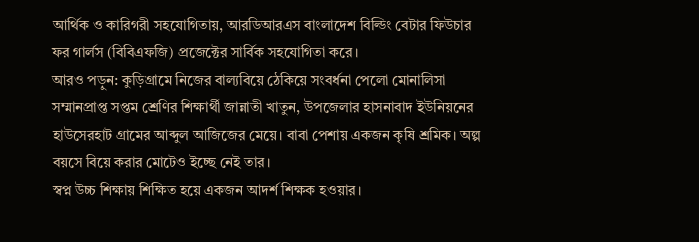আর্থিক ও কারিগরী সহযোগিতায়, আরডিআরএস বাংলাদেশ বিল্ডিং বেটার ফিউচার ফর গার্লস (বিবিএফজি) প্রজেক্টের সার্বিক সহযোগিতা করে।
আরও পড়ুন: কুড়িগ্রামে নিজের বাল্যবিয়ে ঠেকিয়ে সংবর্ধনা পেলো মোনালিসা
সম্মানপ্রাপ্ত সপ্তম শ্রেণির শিক্ষার্থী জান্নাতী খাতুন, উপজেলার হাসনাবাদ ইউনিয়নের হাউসেরহাট গ্রামের আব্দুল আজিজের মেয়ে। বাবা পেশায় একজন কৃষি শ্রমিক। অল্প বয়সে বিয়ে করার মোটেও ইচ্ছে নেই তার।
স্বপ্ন উচ্চ শিক্ষায় শিক্ষিত হয়ে একজন আদর্শ শিক্ষক হওয়ার।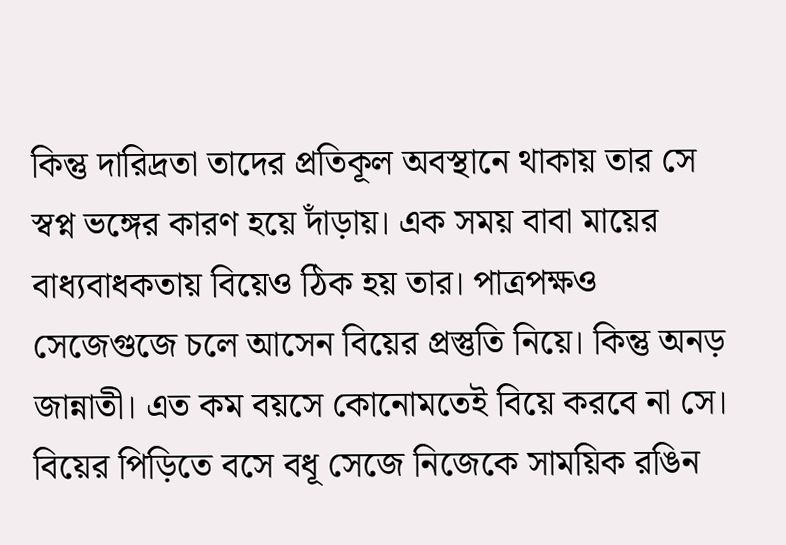কিন্তু দারিদ্রতা তাদের প্রতিকূল অবস্থানে থাকায় তার সে স্বপ্ন ভঙ্গের কারণ হয়ে দাঁড়ায়। এক সময় বাবা মায়ের বাধ্যবাধকতায় বিয়েও ঠিক হয় তার। পাত্রপক্ষও সেজেগুজে চলে আসেন বিয়ের প্রস্তুতি নিয়ে। কিন্তু অনড় জান্নাতী। এত কম বয়সে কোনোমতেই বিয়ে করবে না সে। বিয়ের পিড়িতে বসে বধূ সেজে নিজেকে সাময়িক রঙিন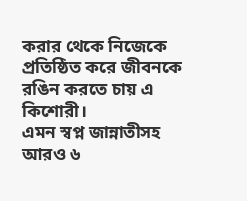করার থেকে নিজেকে প্রতিষ্ঠিত করে জীবনকে রঙিন করতে চায় এ কিশোরী।
এমন স্বপ্ন জান্নাতীসহ আরও ৬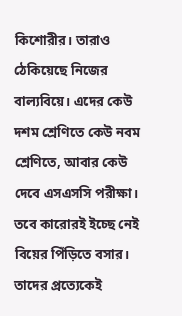কিশোরীর। তারাও ঠেকিয়েছে নিজের বাল্যবিয়ে। এদের কেউ দশম শ্রেণিতে কেউ নবম শ্রেণিতে, আবার কেউ দেবে এসএসসি পরীক্ষা। তবে কারোরই ইচ্ছে নেই বিয়ের পিঁড়িতে বসার। তাদের প্রত্যেকেই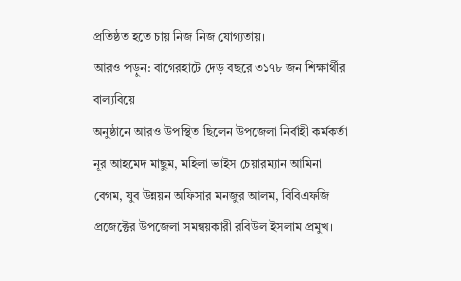প্রতিষ্ঠত হতে চায় নিজ নিজ যোগ্যতায়।
আরও পড়ুন: বাগেরহাটে দেড় বছরে ৩১৭৮ জন শিক্ষার্থীর বাল্যবিয়ে
অনুষ্ঠানে আরও উপস্থিত ছিলেন উপজেলা নির্বাহী কর্মকর্তা নূর আহমেদ মাছুম, মহিলা ভাইস চেয়ারম্যান আমিনা বেগম, যুব উন্নয়ন অফিসার মনজুর আলম, বিবিএফজি প্রজেক্টের উপজেলা সমন্বয়কারী রবিউল ইসলাম প্রমুখ।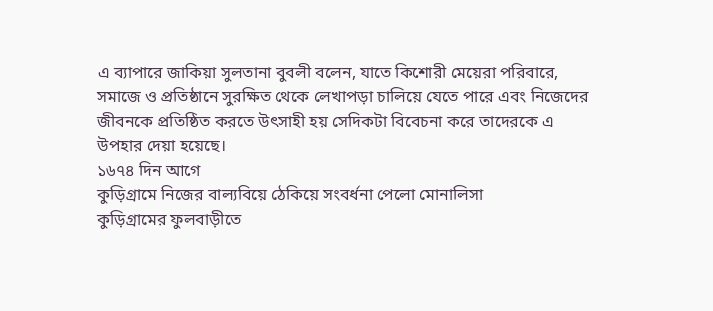এ ব্যাপারে জাকিয়া সুলতানা বুবলী বলেন, যাতে কিশোরী মেয়েরা পরিবারে, সমাজে ও প্রতিষ্ঠানে সুরক্ষিত থেকে লেখাপড়া চালিয়ে যেতে পারে এবং নিজেদের জীবনকে প্রতিষ্ঠিত করতে উৎসাহী হয় সেদিকটা বিবেচনা করে তাদেরকে এ উপহার দেয়া হয়েছে।
১৬৭৪ দিন আগে
কুড়িগ্রামে নিজের বাল্যবিয়ে ঠেকিয়ে সংবর্ধনা পেলো মোনালিসা
কুড়িগ্রামের ফুলবাড়ীতে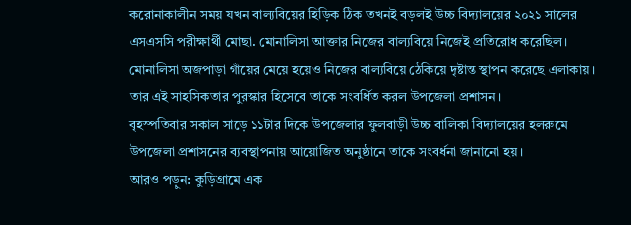করোনাকালীন সময় যখন বাল্যবিয়ের হিড়িক ঠিক তখনই বড়লই উচ্চ বিদ্যালয়ের ২০২১ সালের এসএসসি পরীক্ষার্থী মোছা. মোনালিসা আক্তার নিজের বাল্যবিয়ে নিজেই প্রতিরোধ করেছিল। মোনালিসা অজপাড়া গাঁয়ের মেয়ে হয়েও নিজের বাল্যবিয়ে ঠেকিয়ে দৃষ্টান্ত স্থাপন করেছে এলাকায়। তার এই সাহসিকতার পুরস্কার হিসেবে তাকে সংবর্ধিত করল উপজেলা প্রশাসন।
বৃহস্পতিবার সকাল সাড়ে ১১টার দিকে উপজেলার ফুলবাড়ী উচ্চ বালিকা বিদ্যালয়ের হলরুমে উপজেলা প্রশাসনের ব্যবস্থাপনায় আয়োজিত অনুষ্ঠানে তাকে সংবর্ধনা জানানো হয়।
আরও পড়ুন: কুড়িগ্রামে এক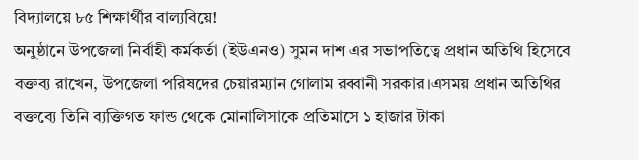বিদ্যালয়ে ৮৫ শিক্ষার্থীর বাল্যবিয়ে!
অনুষ্ঠানে উপজেলা নির্বাহী কর্মকর্তা (ইউএনও) সুমন দাশ এর সভাপতিত্বে প্রধান অতিথি হিসেবে বক্তব্য রাখেন, উপজেলা পরিষদের চেয়ারম্যান গোলাম রব্বানী সরকার।এসময় প্রধান অতিথির বক্তব্যে তিনি ব্যক্তিগত ফান্ড থেকে মোনালিসাকে প্রতিমাসে ১ হাজার টাকা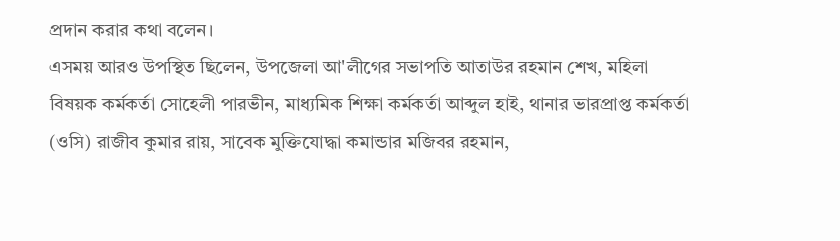প্রদান করার কথা বলেন।
এসময় আরও উপস্থিত ছিলেন, উপজেলা আ'লীগের সভাপতি আতাউর রহমান শেখ, মহিলা বিষয়ক কর্মকর্তা সোহেলী পারভীন, মাধ্যমিক শিক্ষা কর্মকর্তা আব্দুল হাই, থানার ভারপ্রাপ্ত কর্মকর্তা (ওসি) রাজীব কুমার রায়, সাবেক মুক্তিযোদ্ধা কমান্ডার মজিবর রহমান,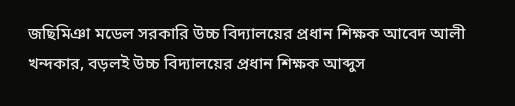জছিমিঞা মডেল সরকারি উচ্চ বিদ্যালয়ের প্রধান শিক্ষক আবেদ আলী খন্দকার, বড়লই উচ্চ বিদ্যালয়ের প্রধান শিক্ষক আব্দুস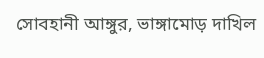সোবহানী আঙ্গুর, ভাঙ্গামোড় দাখিল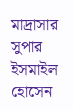মাদ্রাসার সুপার ইসমাইল হোসেন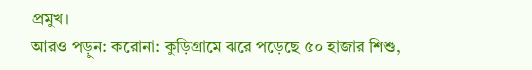প্রমুখ।
আরও পড়ুন: করোনা: কুড়িগ্রামে ঝরে পড়েছে ৫০ হাজার শিশু,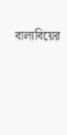বাল্যবিয়ের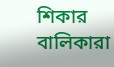শিকার বালিকারা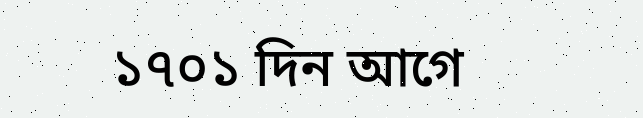১৭০১ দিন আগে